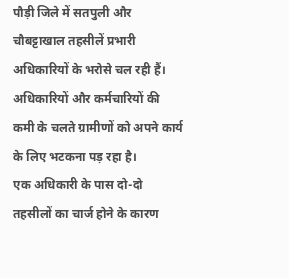पौड़ी जिले में सतपुली और चौबट्टाखाल तहसीलें प्रभारी अधिकारियों के भरोसे चल रही हैं। अधिकारियों और कर्मचारियों की कमी के चलते ग्रामीणों को अपने कार्य के लिए भटकना पड़ रहा है।
एक अधिकारी के पास दो-दो तहसीलों का चार्ज होने के कारण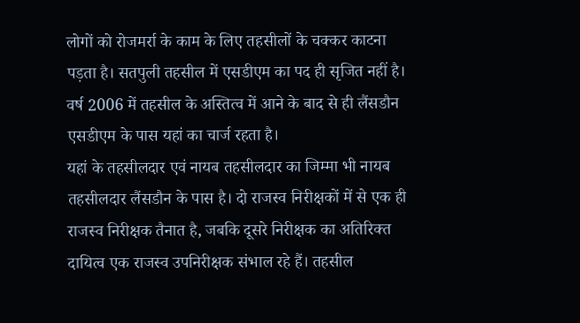लोगों को रोजमर्रा के काम के लिए तहसीलों के चक्कर काटना पड़ता है। सतपुली तहसील में एसडीएम का पद ही सृजित नहीं है। वर्ष 2006 में तहसील के अस्तित्व में आने के बाद से ही लैंसडौन एसडीएम के पास यहां का चार्ज रहता है।
यहां के तहसीलदार एवं नायब तहसीलदार का जिम्मा भी नायब तहसीलदार लैंसडौन के पास है। दो राजस्व निरीक्षकों में से एक ही राजस्व निरीक्षक तैनात है, जबकि दूसरे निरीक्षक का अतिरिक्त दायित्व एक राजस्व उपनिरीक्षक संभाल रहे हैं। तहसील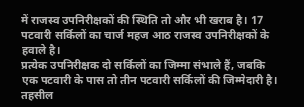में राजस्व उपनिरीक्षकों की स्थिति तो और भी खराब है। 17 पटवारी सर्किलों का चार्ज महज आठ राजस्व उपनिरीक्षकों के हवाले है।
प्रत्येक उपनिरीक्षक दो सर्किलों का जिम्मा संभाले हैं, जबकि एक पटवारी के पास तो तीन पटवारी सर्किलों की जिम्मेदारी है। तहसील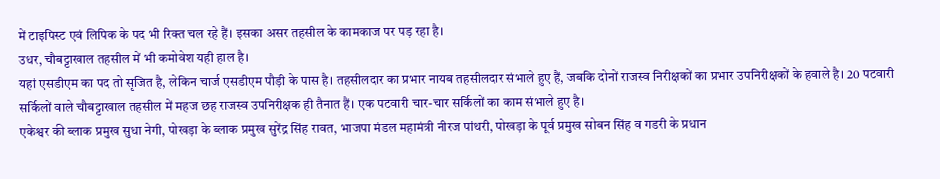में टाइपिस्ट एवं लिपिक के पद भी रिक्त चल रहे हैं। इसका असर तहसील के कामकाज पर पड़ रहा है।
उधर, चौबट्टाखाल तहसील में भी कमोवेश यही हाल है।
यहां एसडीएम का पद तो सृजित है, लेकिन चार्ज एसडीएम पौड़ी के पास है। तहसीलदार का प्रभार नायब तहसीलदार संभाले हुए हैं, जबकि दोनों राजस्व निरीक्षकों का प्रभार उपनिरीक्षकों के हवाले है। 20 पटवारी सर्किलों वाले चौबट्टाखाल तहसील में महज छह राजस्व उपनिरीक्षक ही तैनात हैं। एक पटवारी चार-चार सर्किलों का काम संभाले हुए है।
एकेश्वर की ब्लाक प्रमुख सुधा नेगी, पोखड़ा के ब्लाक प्रमुख सुरेंद्र सिंह रावत, भाजपा मंडल महामंत्री नीरज पांथरी, पोखड़ा के पूर्व प्रमुख सोबन सिंह व गडरी के प्रधान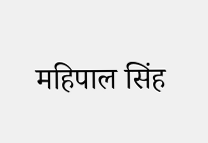महिपाल सिंह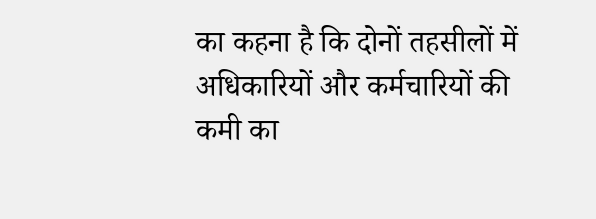का कहना है कि दोनों तहसीलों में अधिकारियों और कर्मचारियों की कमी का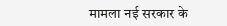मामला नई सरकार के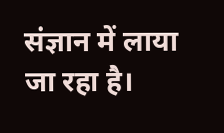संज्ञान में लाया जा रहा है।